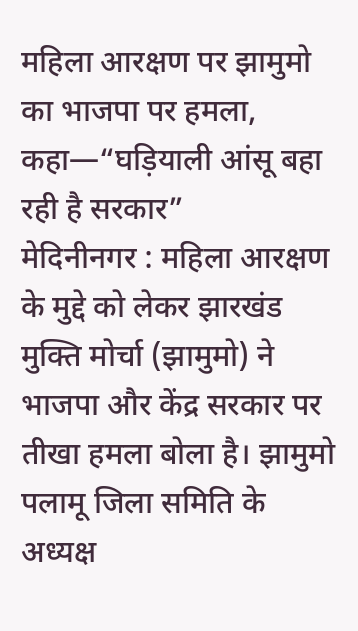महिला आरक्षण पर झामुमो का भाजपा पर हमला, कहा—“घड़ियाली आंसू बहा रही है सरकार”
मेदिनीनगर : महिला आरक्षण के मुद्दे को लेकर झारखंड मुक्ति मोर्चा (झामुमो) ने भाजपा और केंद्र सरकार पर तीखा हमला बोला है। झामुमो पलामू जिला समिति के अध्यक्ष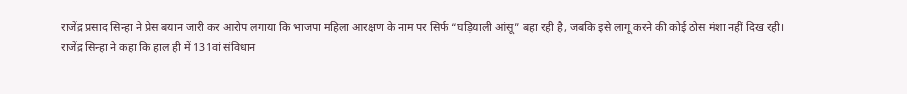राजेंद्र प्रसाद सिन्हा ने प्रेस बयान जारी कर आरोप लगाया कि भाजपा महिला आरक्षण के नाम पर सिर्फ “घड़ियाली आंसू” बहा रही है, जबकि इसे लागू करने की कोई ठोस मंशा नहीं दिख रही।
राजेंद्र सिन्हा ने कहा कि हाल ही में 131वां संविधान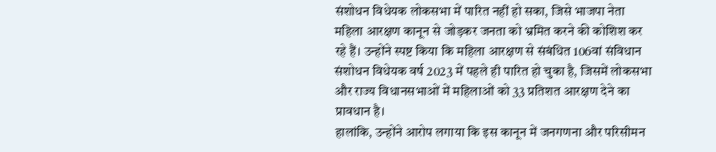संशोधन विधेयक लोकसभा में पारित नहीं हो सका, जिसे भाजपा नेता महिला आरक्षण कानून से जोड़कर जनता को भ्रमित करने की कोशिश कर रहे हैं। उन्होंने स्पष्ट किया कि महिला आरक्षण से संबंधित 106वां संविधान संशोधन विधेयक वर्ष 2023 में पहले ही पारित हो चुका है, जिसमें लोकसभा और राज्य विधानसभाओं में महिलाओं को 33 प्रतिशत आरक्षण देने का प्रावधान है।
हालांकि, उन्होंने आरोप लगाया कि इस कानून में जनगणना और परिसीमन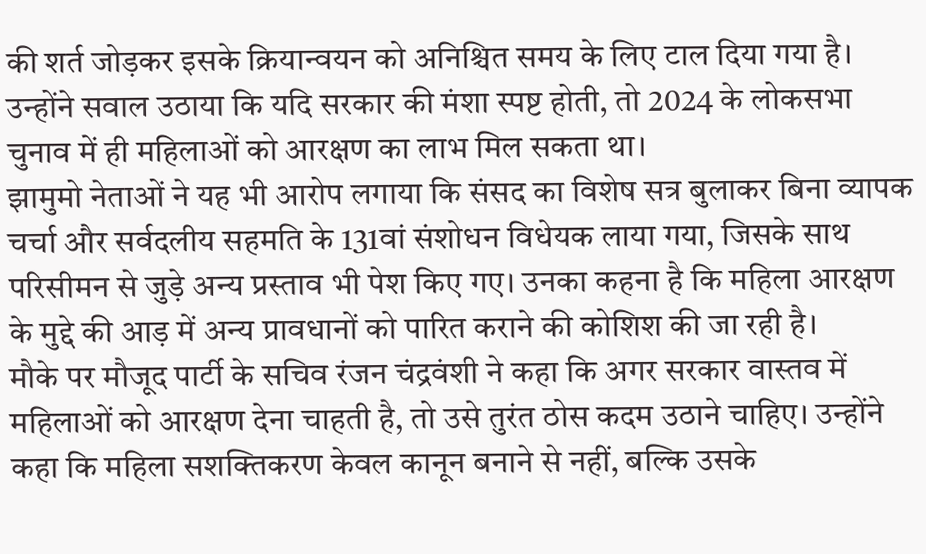की शर्त जोड़कर इसके क्रियान्वयन को अनिश्चित समय के लिए टाल दिया गया है। उन्होंने सवाल उठाया कि यदि सरकार की मंशा स्पष्ट होती, तो 2024 के लोकसभा चुनाव में ही महिलाओं को आरक्षण का लाभ मिल सकता था।
झामुमो नेताओं ने यह भी आरोप लगाया कि संसद का विशेष सत्र बुलाकर बिना व्यापक चर्चा और सर्वदलीय सहमति के 131वां संशोधन विधेयक लाया गया, जिसके साथ परिसीमन से जुड़े अन्य प्रस्ताव भी पेश किए गए। उनका कहना है कि महिला आरक्षण के मुद्दे की आड़ में अन्य प्रावधानों को पारित कराने की कोशिश की जा रही है।
मौके पर मौजूद पार्टी के सचिव रंजन चंद्रवंशी ने कहा कि अगर सरकार वास्तव में महिलाओं को आरक्षण देना चाहती है, तो उसे तुरंत ठोस कदम उठाने चाहिए। उन्होंने कहा कि महिला सशक्तिकरण केवल कानून बनाने से नहीं, बल्कि उसके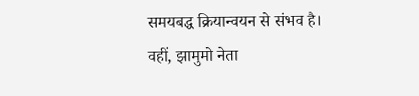समयबद्ध क्रियान्वयन से संभव है।
वहीं, झामुमो नेता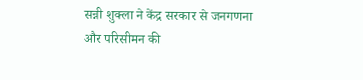सन्नी शुक्ला ने केंद्र सरकार से जनगणना और परिसीमन की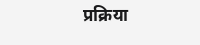प्रक्रिया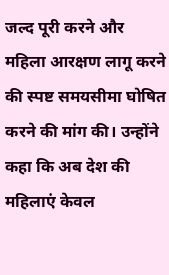जल्द पूरी करने और महिला आरक्षण लागू करने की स्पष्ट समयसीमा घोषित करने की मांग की। उन्होंने कहा कि अब देश की महिलाएं केवल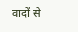वादों से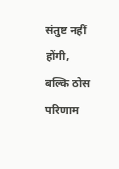संतुष्ट नहीं होंगी, बल्कि ठोस परिणाम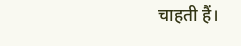चाहती हैं।